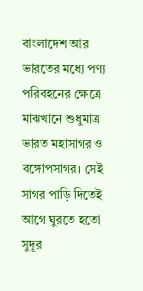বাংলাদেশ আর ভারতের মধ্যে পণ্য পরিবহনের ক্ষেত্রে মাঝখানে শুধুমাত্র ভারত মহাসাগর ও বঙ্গোপসাগর। সেই সাগর পাড়ি দিতেই আগে ঘুরতে হতো সুদূর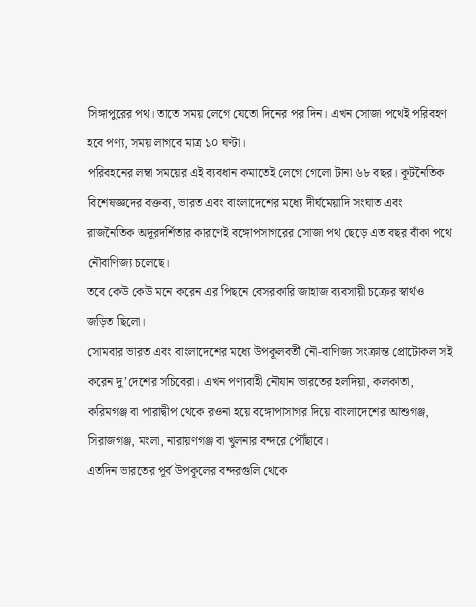সিঙ্গাপুরের পথ। তাতে সময় লেগে যেতো দিনের পর দিন। এখন সোজা পথেই পরিবহণ হবে পণ্য, সময় লাগবে মাত্র ১০ ঘণ্টা।
পরিবহনের লম্বা সময়ের এই ব্যবধান কমাতেই লেগে গেলো টানা ৬৮ বছর। কূটনৈতিক বিশেষজ্ঞদের বক্তব্য, ভারত এবং বাংলাদেশের মধ্যে দীর্ঘমেয়াদি সংঘাত এবং রাজনৈতিক অদূরদর্শিতার কারণেই বঙ্গোপসাগরের সোজা পথ ছেড়ে এত বছর বাঁকা পথে নৌবাণিজ্য চলেছে।
তবে কেউ কেউ মনে করেন এর পিছনে বেসরকারি জাহাজ ব্যবসায়ী চক্রের স্বার্থও জড়িত ছিলো।
সোমবার ভারত এবং বাংলাদেশের মধ্যে উপকূলবর্তী নৌ-বাণিজ্য সংক্রান্ত প্রোটোকল সই করেন দু’দেশের সচিবেরা। এখন পণ্যবাহী নৌযান ভারতের হলদিয়া, কলকাতা, করিমগঞ্জ বা পারাদ্বীপ থেকে রওনা হয়ে বঙ্গোপাসাগর দিয়ে বাংলাদেশের আশুগঞ্জ, সিরাজগঞ্জ, মংলা, নারায়ণগঞ্জ বা খুলনার বন্দরে পৌঁছাবে।
এতদিন ভারতের পূর্ব উপকূলের বন্দরগুলি থেকে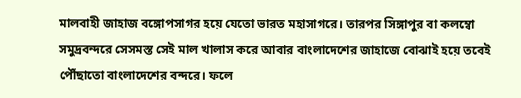মালবাহী জাহাজ বঙ্গোপসাগর হয়ে যেতো ভারত মহাসাগরে। তারপর সিঙ্গাপুর বা কলম্বো সমুদ্রবন্দরে সেসমস্ত সেই মাল খালাস করে আবার বাংলাদেশের জাহাজে বোঝাই হয়ে তবেই পৌঁছাতো বাংলাদেশের বন্দরে। ফলে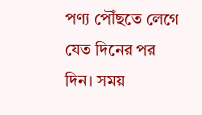পণ্য পৌঁছতে লেগে যেত দিনের পর দিন। সময়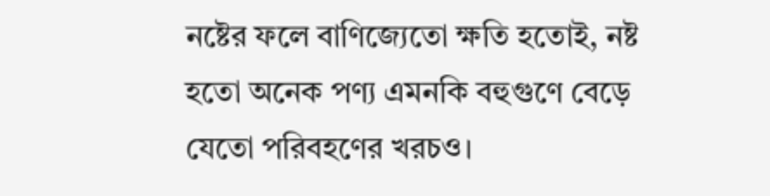নষ্টের ফলে বাণিজ্যেতো ক্ষতি হতোই, নষ্ট হতো অনেক পণ্য এমনকি বহুগুণে বেড়ে যেতো পরিবহণের খরচও।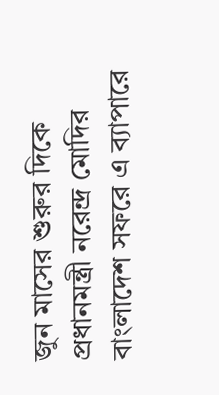জুন মাসের শুরুর দিকে প্রধানমন্ত্রী নরেন্দ্র মোদির বাংলাদেশ সফরে এ ব্যাপারে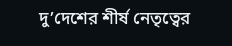দু’দেশের শীর্ষ নেতৃত্বের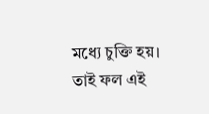মধ্যে চুক্তি হয়। তাই ফল এই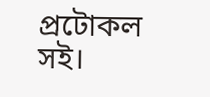প্রটোকল সই।